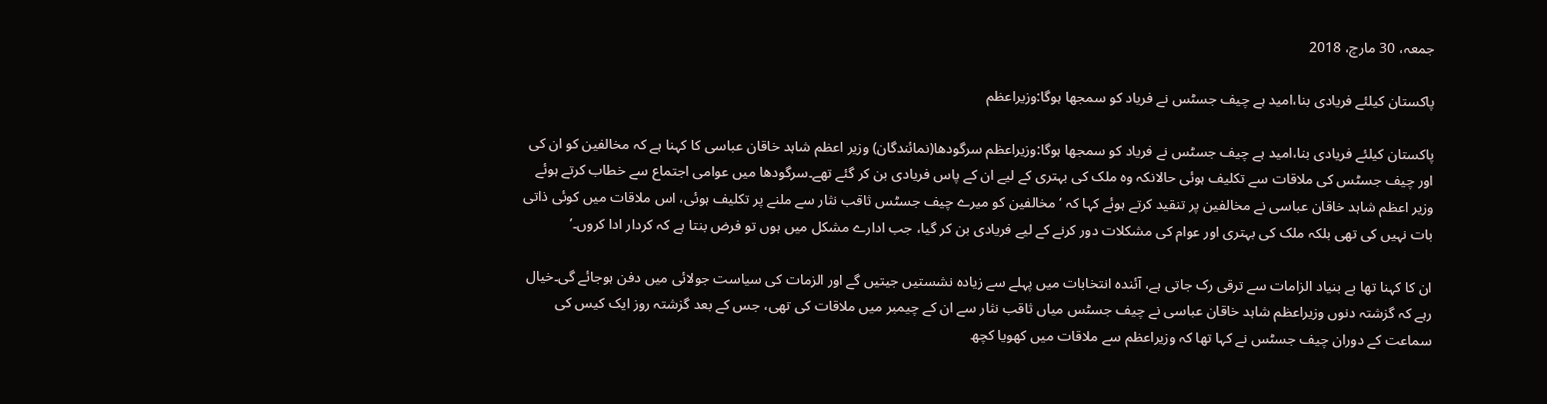جمعہ، 30 مارچ، 2018

پاکستان کیلئے فریادی بنا،امید ہے چیف جسٹس نے فریاد کو سمجھا ہوگا:وزیراعظم

پاکستان کیلئے فریادی بنا،امید ہے چیف جسٹس نے فریاد کو سمجھا ہوگا:وزیراعظم سرگودھا(نمائندگان) وزیر اعظم شاہد خاقان عباسی کا کہنا ہے کہ مخالفین کو ان کی اور چیف جسٹس کی ملاقات سے تکلیف ہوئی حالانکہ وہ ملک کی بہتری کے لیے ان کے پاس فریادی بن کر گئے تھے۔سرگودھا میں عوامی اجتماع سے خطاب کرتے ہوئے وزیر اعظم شاہد خاقان عباسی نے مخالفین پر تنقید کرتے ہوئے کہا کہ ‘مخالفین کو میرے چیف جسٹس ثاقب نثار سے ملنے پر تکلیف ہوئی، اس ملاقات میں کوئی ذاتی بات نہیں کی تھی بلکہ ملک کی بہتری اور عوام کی مشکلات دور کرنے کے لیے فریادی بن کر گیا، جب ادارے مشکل میں ہوں تو فرض بنتا ہے کہ کردار ادا کروں۔’

ان کا کہنا تھا بے بنیاد الزامات سے ترقی رک جاتی ہے، آئندہ انتخابات میں پہلے سے زیادہ نشستیں جیتیں گے اور الزمات کی سیاست جولائی میں دفن ہوجائے گی۔خیال رہے کہ گزشتہ دنوں وزیراعظم شاہد خاقان عباسی نے چیف جسٹس میاں ثاقب نثار سے ان کے چیمبر میں ملاقات کی تھی، جس کے بعد گزشتہ روز ایک کیس کی سماعت کے دوران چیف جسٹس نے کہا تھا کہ وزیراعظم سے ملاقات میں کھویا کچھ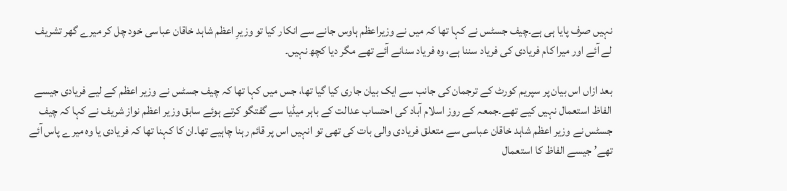نہیں صرف پایا ہی ہے۔چیف جسٹس نے کہا تھا کہ میں نے وزیراعظم ہاوس جانے سے انکار کیا تو وزیرِ اعظم شاہد خاقان عباسی خود چل کر میرے گھر تشریف لے آئے اور میرا کام فریادی کی فریاد سننا ہے، وہ فریاد سنانے آئے تھے مگر دیا کچھ نہیں۔

بعد ازاں اس بیان پر سپریم کورٹ کے ترجمان کی جانب سے ایک بیان جاری کیا گیا تھا، جس میں کہا تھا کہ چیف جسٹس نے وزیر اعظم کے لیے فریادی جیسے الفاظ استعمال نہیں کیے تھے۔جمعہ کے روز اسلام آباد کی احتساب عدالت کے باہر میڈیا سے گفتگو کرتے ہوئے سابق وزیر اعظم نواز شریف نے کہا کہ چیف جسٹس نے وزیر اعظم شاہد خاقان عباسی سے متعلق فریادی والی بات کی تھی تو انہیں اس پر قائم رہنا چاہیے تھا۔ان کا کہنا تھا کہ فریادی یا وہ میرے پاس آئے تھے’ جیسے الفاظ کا استعمال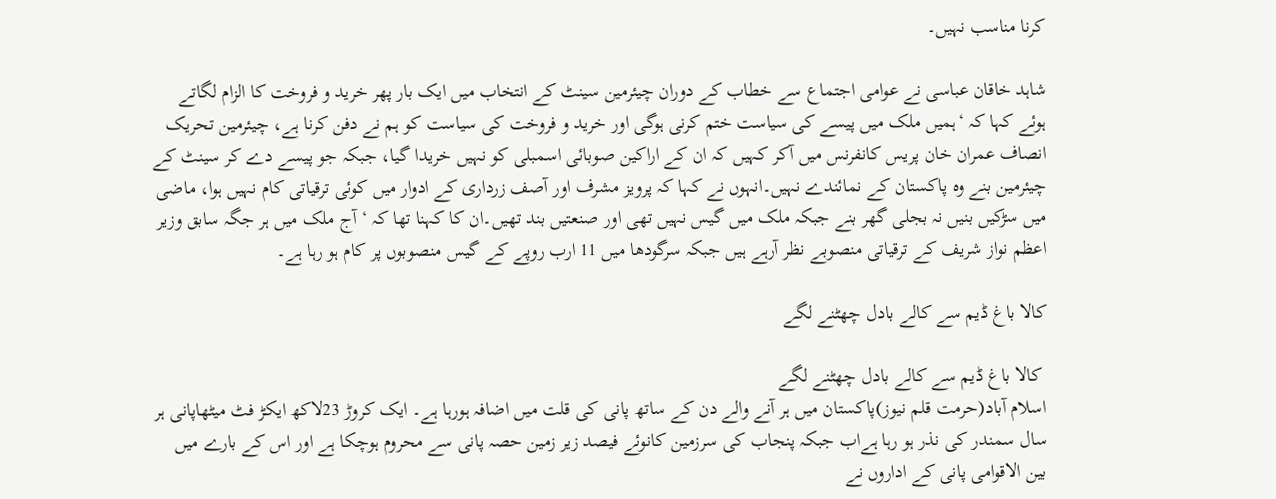کرنا مناسب نہیں۔

شاہد خاقان عباسی نے عوامی اجتماع سے خطاب کے دوران چیئرمین سینٹ کے انتخاب میں ایک بار پھر خرید و فروخت کا الزام لگاتے ہوئے کہا کہ ‘ہمیں ملک میں پیسے کی سیاست ختم کرنی ہوگی اور خرید و فروخت کی سیاست کو ہم نے دفن کرنا ہے، چیئرمین تحریک انصاف عمران خان پریس کانفرنس میں آکر کہیں کہ ان کے اراکین صوبائی اسمبلی کو نہیں خریدا گیا، جبکہ جو پیسے دے کر سینٹ کے چیئرمین بنے وہ پاکستان کے نمائندے نہیں۔انہوں نے کہا کہ پرویز مشرف اور آصف زرداری کے ادوار میں کوئی ترقیاتی کام نہیں ہوا، ماضی میں سڑکیں بنیں نہ بجلی گھر بنے جبکہ ملک میں گیس نہیں تھی اور صنعتیں بند تھیں۔ان کا کہنا تھا کہ ‘آج ملک میں ہر جگہ سابق وزیر اعظم نواز شریف کے ترقیاتی منصوبے نظر آرہے ہیں جبکہ سرگودھا میں 11 ارب روپے کے گیس منصوبوں پر کام ہو رہا ہے۔

کالا باغ ڈیم سے کالے بادل چھٹنے لگے

 کالا باغ ڈیم سے کالے بادل چھٹنے لگے
اسلام آباد(حرمت قلم نیوز)پاکستان میں ہر آنے والے دن کے ساتھ پانی کی قلت میں اضافہ ہورہا ہے۔ ایک کروڑ 23لاکھ ایکڑ فٹ میٹھاپانی ہر سال سمندر کی نذر ہو رہا ہےاب جبکہ پنجاب کی سرزمین کانوئے فیصد زیر زمین حصہ پانی سے محروم ہوچکا ہے اور اس کے بارے میں بین الاقوامی پانی کے اداروں نے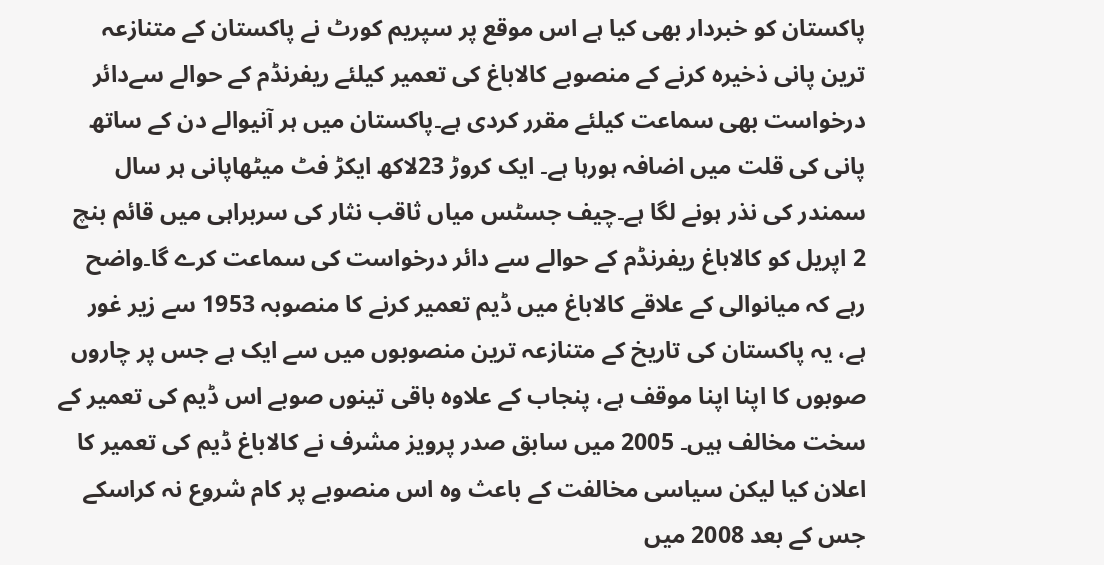پاکستان کو خبردار بھی کیا ہے اس موقع پر سپریم کورٹ نے پاکستان کے متنازعہ ترین پانی ذخیرہ کرنے کے منصوبے کالاباغ کی تعمیر کیلئے ریفرنڈم کے حوالے سےدائر درخواست بھی سماعت کیلئے مقرر کردی ہے۔پاکستان میں ہر آنیوالے دن کے ساتھ پانی کی قلت میں اضافہ ہورہا ہے۔ ایک کروڑ 23لاکھ ایکڑ فٹ میٹھاپانی ہر سال سمندر کی نذر ہونے لگا ہے۔چیف جسٹس میاں ثاقب نثار کی سربراہی میں قائم بنچ 2 اپریل کو کالاباغ ریفرنڈم کے حوالے سے دائر درخواست کی سماعت کرے گا۔واضح رہے کہ میانوالی کے علاقے کالاباغ میں ڈیم تعمیر کرنے کا منصوبہ 1953 سے زیر غور ہے، یہ پاکستان کی تاریخ کے متنازعہ ترین منصوبوں میں سے ایک ہے جس پر چاروں صوبوں کا اپنا اپنا موقف ہے، پنجاب کے علاوہ باقی تینوں صوبے اس ڈیم کی تعمیر کے سخت مخالف ہیں۔ 2005 میں سابق صدر پرویز مشرف نے کالاباغ ڈیم کی تعمیر کا اعلان کیا لیکن سیاسی مخالفت کے باعث وہ اس منصوبے پر کام شروع نہ کراسکے جس کے بعد 2008 میں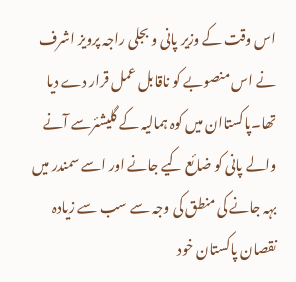اس وقت کے وزیر پانی و بجلی راجہ پرویز اشرف نے اس منصوبے کو ناقابل عمل قرار دے دیا تھا۔پاکستاان میں کوہ ہمالیہ کے گلیشئرسے آنے والے پانی کو ضائع کیے جانے اور اسے سمندر میں بہہ جانے کی منطق کی وجہ سے سب سے زیادہ نقصان پاکستان خود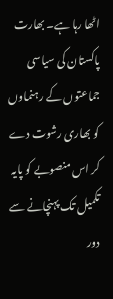اٹھا رہا ہے۔ بھارت پاکستان کی سیاسی جماعتوں کے رہنماوں کو بھاری رشوت دے کر اس منصوبے کو پایہ تکمیل تک پہنچانے سے دور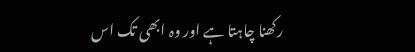رکھنا چاہتا ہے اور وہ ابھی تک اس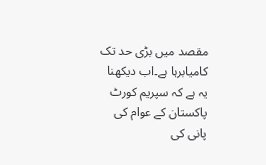مقصد میں بڑی حد تک کامیابرہا ہے۔اب دیکھنا یہ ہے کہ سپریم کورٹ پاکستان کے عوام کی پانی کی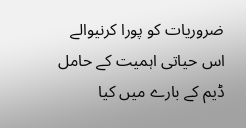ضروریات کو پورا کرنیوالے اس حیاتی اہمیت کے حامل ڈیم کے بارے میں کیا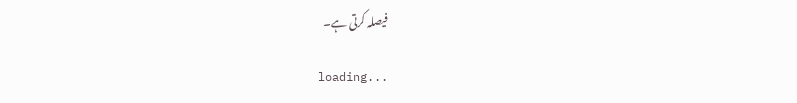فیصلہ کرتی ہے۔

loading...